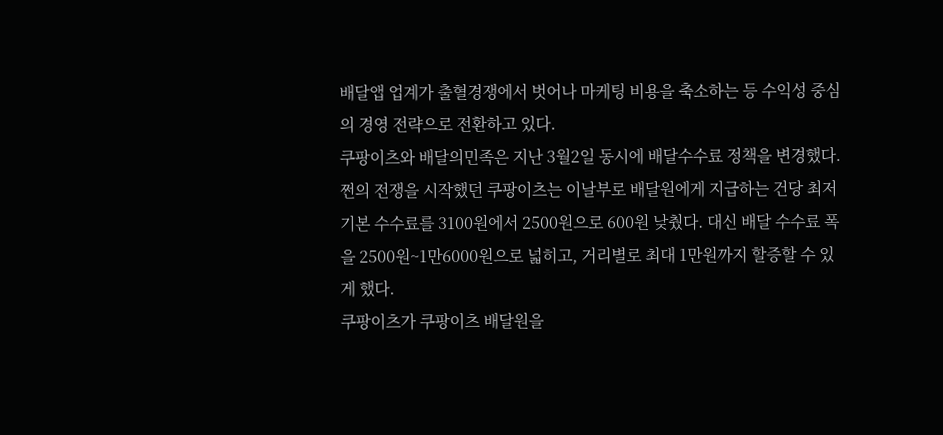배달앱 업계가 출혈경쟁에서 벗어나 마케팅 비용을 축소하는 등 수익성 중심의 경영 전략으로 전환하고 있다.
쿠팡이츠와 배달의민족은 지난 3월2일 동시에 배달수수료 정책을 변경했다.
쩐의 전쟁을 시작했던 쿠팡이츠는 이날부로 배달원에게 지급하는 건당 최저 기본 수수료를 3100원에서 2500원으로 600원 낮췄다. 대신 배달 수수료 폭을 2500원~1만6000원으로 넓히고, 거리별로 최대 1만원까지 할증할 수 있게 했다.
쿠팡이츠가 쿠팡이츠 배달원을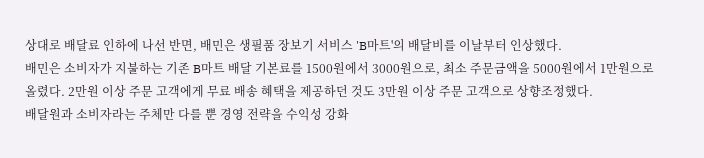상대로 배달료 인하에 나선 반면, 배민은 생필품 장보기 서비스 'B마트'의 배달비를 이날부터 인상했다.
배민은 소비자가 지불하는 기존 B마트 배달 기본료를 1500원에서 3000원으로, 최소 주문금액을 5000원에서 1만원으로 올렸다. 2만원 이상 주문 고객에게 무료 배송 혜택을 제공하던 것도 3만원 이상 주문 고객으로 상향조정했다.
배달원과 소비자라는 주체만 다를 뿐 경영 전략을 수익성 강화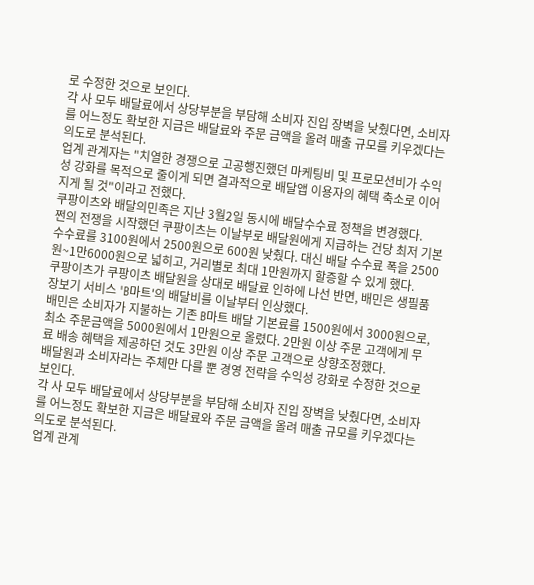로 수정한 것으로 보인다.
각 사 모두 배달료에서 상당부분을 부담해 소비자 진입 장벽을 낮췄다면, 소비자를 어느정도 확보한 지금은 배달료와 주문 금액을 올려 매출 규모를 키우겠다는 의도로 분석된다.
업계 관계자는 "치열한 경쟁으로 고공행진했던 마케팅비 및 프로모션비가 수익성 강화를 목적으로 줄이게 되면 결과적으로 배달앱 이용자의 혜택 축소로 이어지게 될 것"이라고 전했다.
쿠팡이츠와 배달의민족은 지난 3월2일 동시에 배달수수료 정책을 변경했다.
쩐의 전쟁을 시작했던 쿠팡이츠는 이날부로 배달원에게 지급하는 건당 최저 기본 수수료를 3100원에서 2500원으로 600원 낮췄다. 대신 배달 수수료 폭을 2500원~1만6000원으로 넓히고, 거리별로 최대 1만원까지 할증할 수 있게 했다.
쿠팡이츠가 쿠팡이츠 배달원을 상대로 배달료 인하에 나선 반면, 배민은 생필품 장보기 서비스 'B마트'의 배달비를 이날부터 인상했다.
배민은 소비자가 지불하는 기존 B마트 배달 기본료를 1500원에서 3000원으로, 최소 주문금액을 5000원에서 1만원으로 올렸다. 2만원 이상 주문 고객에게 무료 배송 혜택을 제공하던 것도 3만원 이상 주문 고객으로 상향조정했다.
배달원과 소비자라는 주체만 다를 뿐 경영 전략을 수익성 강화로 수정한 것으로 보인다.
각 사 모두 배달료에서 상당부분을 부담해 소비자 진입 장벽을 낮췄다면, 소비자를 어느정도 확보한 지금은 배달료와 주문 금액을 올려 매출 규모를 키우겠다는 의도로 분석된다.
업계 관계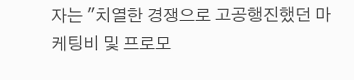자는 "치열한 경쟁으로 고공행진했던 마케팅비 및 프로모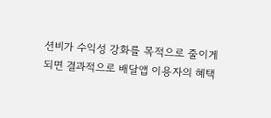션비가 수익성 강화를 목적으로 줄이게 되면 결과적으로 배달앱 이용자의 혜택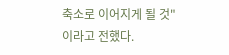축소로 이어지게 될 것"이라고 전했다.